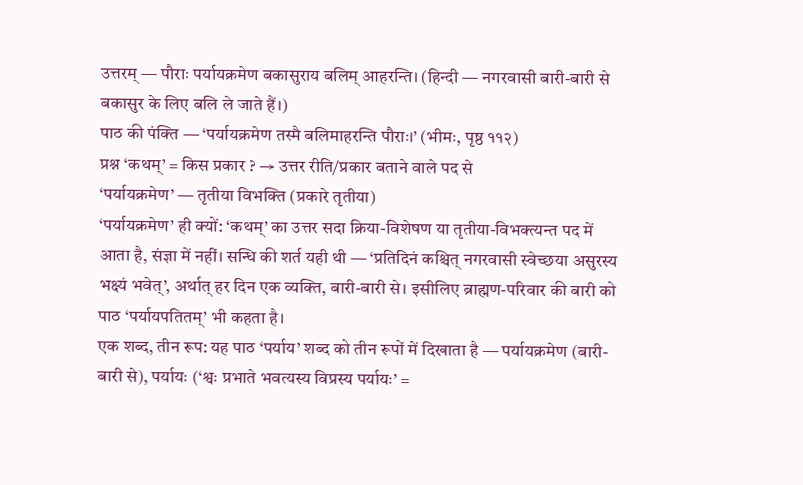उत्तरम् — पौराः पर्यायक्रमेण बकासुराय बलिम् आहरन्ति। (हिन्दी — नगरवासी बारी-बारी से बकासुर के लिए बलि ले जाते हैं।)
पाठ की पंक्ति — ‘पर्यायक्रमेण तस्मै बलिमाहरन्ति पौराः।’ (भीमः, पृष्ठ ११२)
प्रश्न ‘कथम्’ = किस प्रकार ? → उत्तर रीति/प्रकार बताने वाले पद से
‘पर्यायक्रमेण’ — तृतीया विभक्ति (प्रकारे तृतीया)
‘पर्यायक्रमेण’ ही क्यों: ‘कथम्’ का उत्तर सदा क्रिया-विशेषण या तृतीया-विभक्त्यन्त पद में आता है, संज्ञा में नहीं। सन्धि की शर्त यही थी — ‘प्रतिदिनं कश्चित् नगरवासी स्वेच्छया असुरस्य भक्ष्यं भवेत्’, अर्थात् हर दिन एक व्यक्ति, बारी-बारी से। इसीलिए ब्राह्मण-परिवार की बारी को पाठ ‘पर्यायपतितम्’ भी कहता है।
एक शब्द, तीन रूप: यह पाठ ‘पर्याय’ शब्द को तीन रूपों में दिखाता है — पर्यायक्रमेण (बारी-बारी से), पर्यायः (‘श्वः प्रभाते भवत्यस्य विप्रस्य पर्यायः’ =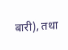बारी), तथा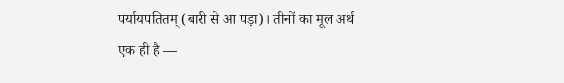पर्यायपतितम् (बारी से आ पड़ा)। तीनों का मूल अर्थ एक ही है —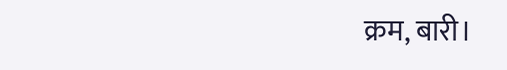क्रम, बारी।